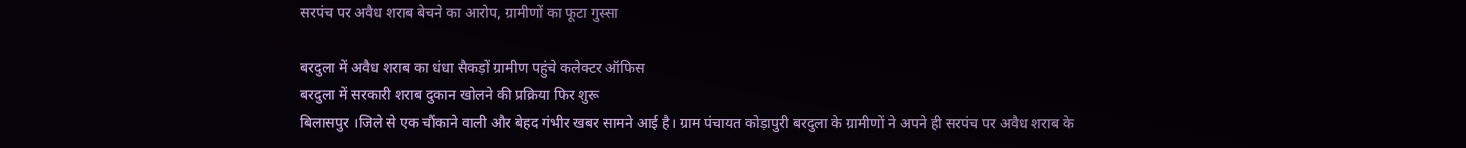सरपंच पर अवैध शराब बेचने का आरोप, ग्रामीणों का फूटा गुस्सा

बरदुला में अवैध शराब का धंधा सैकड़ों ग्रामीण पहुंचे कलेक्टर ऑफिस
बरदुला में सरकारी शराब दुकान खोलने की प्रक्रिया फिर शुरू
बिलासपुर ।जिले से एक चौंकाने वाली और बेहद गंभीर खबर सामने आई है। ग्राम पंचायत कोड़ापुरी बरदुला के ग्रामीणों ने अपने ही सरपंच पर अवैध शराब के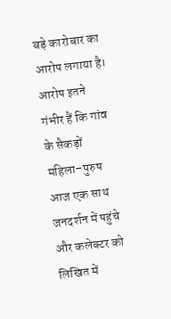बड़े कारोबार का आरोप लगाया है। आरोप इतने गंभीर हैं कि गांव के सैकड़ों महिला–पुरुष आज एक साथ जनदर्शन में पहुंचे और कलेक्टर को लिखित में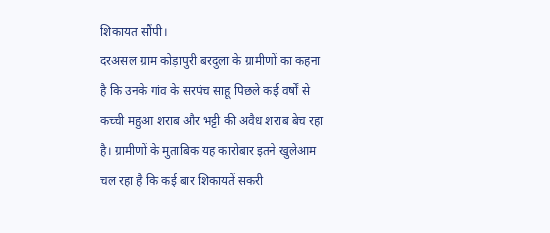शिकायत सौंपी।
दरअसल ग्राम कोड़ापुरी बरदुला के ग्रामीणों का कहना है कि उनके गांव के सरपंच साहू पिछले कई वर्षों से कच्ची महुआ शराब और भट्टी की अवैध शराब बेच रहा है। ग्रामीणों के मुताबिक यह कारोबार इतने खुलेआम चल रहा है कि कई बार शिकायतें सकरी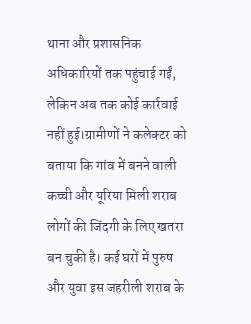थाना और प्रशासनिक अधिकारियों तक पहुंचाई गईं, लेकिन अब तक कोई कार्रवाई नहीं हुई।ग्रामीणों ने कलेक्टर को बताया कि गांव में बनने वाली कच्ची और यूरिया मिली शराब लोगों की जिंदगी के लिए खतरा बन चुकी है। कई घरों में पुरुष और युवा इस जहरीली शराब के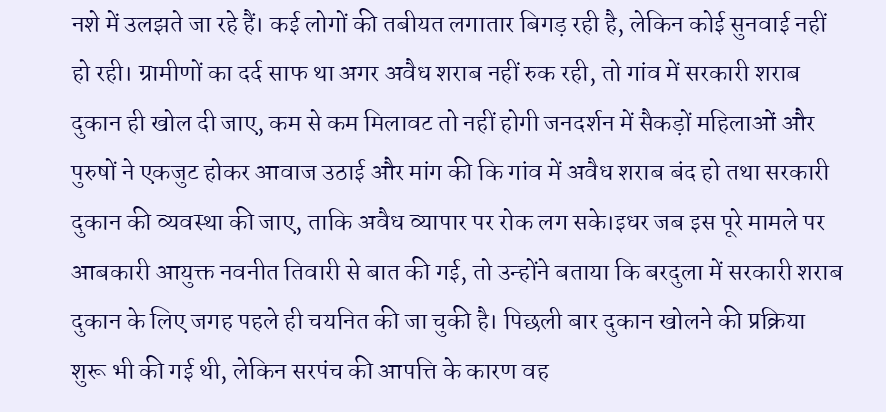नशे में उलझते जा रहे हैं। कई लोगों की तबीयत लगातार बिगड़ रही है, लेकिन कोई सुनवाई नहीं हो रही। ग्रामीणों का दर्द साफ था अगर अवैध शराब नहीं रुक रही, तो गांव में सरकारी शराब दुकान ही खोल दी जाए, कम से कम मिलावट तो नहीं होगी जनदर्शन में सैकड़ों महिलाओं और पुरुषों ने एकजुट होकर आवाज उठाई और मांग की कि गांव में अवैध शराब बंद हो तथा सरकारी दुकान की व्यवस्था की जाए, ताकि अवैध व्यापार पर रोक लग सके।इधर जब इस पूरे मामले पर आबकारी आयुक्त नवनीत तिवारी से बात की गई, तो उन्होंने बताया कि बरदुला में सरकारी शराब दुकान के लिए जगह पहले ही चयनित की जा चुकी है। पिछली बार दुकान खोलने की प्रक्रिया शुरू भी की गई थी, लेकिन सरपंच की आपत्ति के कारण वह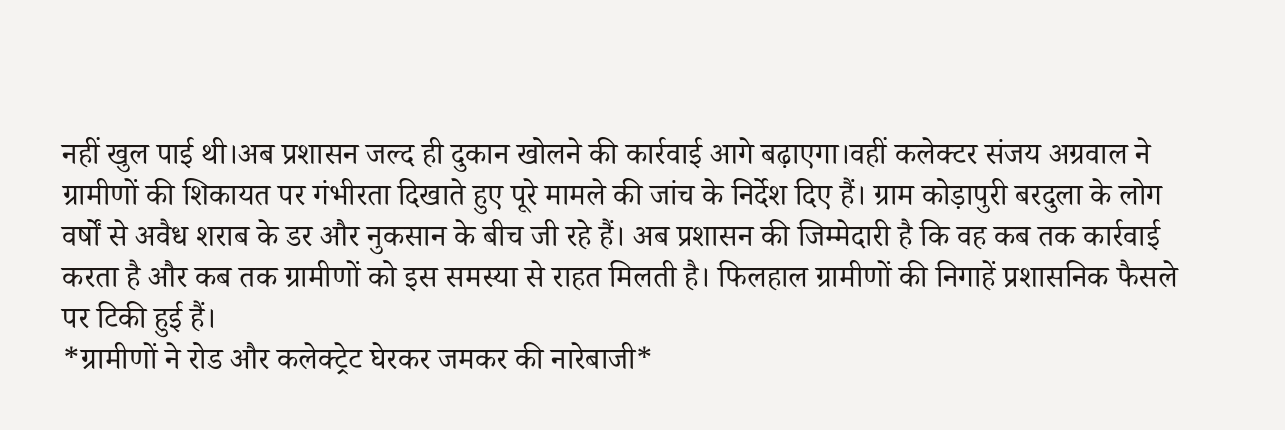नहीं खुल पाई थी।अब प्रशासन जल्द ही दुकान खोलने की कार्रवाई आगे बढ़ाएगा।वहीं कलेक्टर संजय अग्रवाल ने ग्रामीणों की शिकायत पर गंभीरता दिखाते हुए पूरे मामले की जांच के निर्देश दिए हैं। ग्राम कोड़ापुरी बरदुला के लोग वर्षों से अवैध शराब के डर और नुकसान के बीच जी रहे हैं। अब प्रशासन की जिम्मेदारी है कि वह कब तक कार्रवाई करता है और कब तक ग्रामीणों को इस समस्या से राहत मिलती है। फिलहाल ग्रामीणों की निगाहें प्रशासनिक फैसले पर टिकी हुई हैं।
*ग्रामीणों ने रोड और कलेक्ट्रेट घेरकर जमकर की नारेबाजी*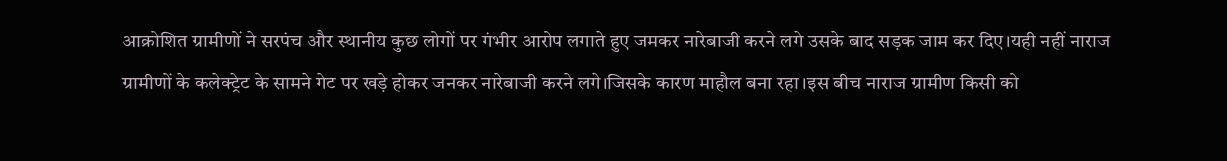आक्रोशित ग्रामीणों ने सरपंच और स्थानीय कुछ लोगों पर गंभीर आरोप लगाते हुए जमकर नारेबाजी करने लगे उसके बाद सड़क जाम कर दिए।यही नहीं नाराज ग्रामीणों के कलेक्ट्रेट के सामने गेट पर खड़े होकर जनकर नारेबाजी करने लगे।जिसके कारण माहौल बना रहा।इस बीच नाराज ग्रामीण किसी को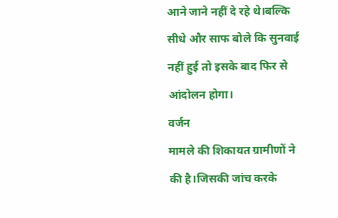आने जाने नहीं दे रहे थे।बल्कि सीधे और साफ बोले कि सुनवाई नहीं हुई तो इसके बाद फिर से आंदोलन होगा।
वर्जन
मामले की शिकायत ग्रामीणों ने की है।जिसकी जांच करके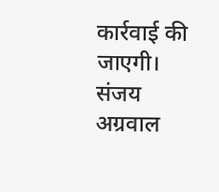कार्रवाई की जाएगी।
संजय अग्रवाल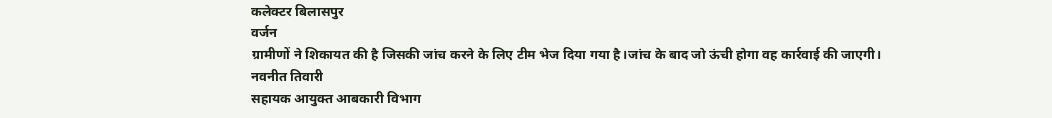कलेक्टर बिलासपुर
वर्जन
ग्रामीणों ने शिकायत की है जिसकी जांच करने के लिए टीम भेज दिया गया है।जांच के बाद जो ऊंची होगा वह कार्रवाई की जाएगी।
नवनीत तिवारी
सहायक आयुक्त आबकारी विभाग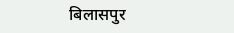बिलासपुर